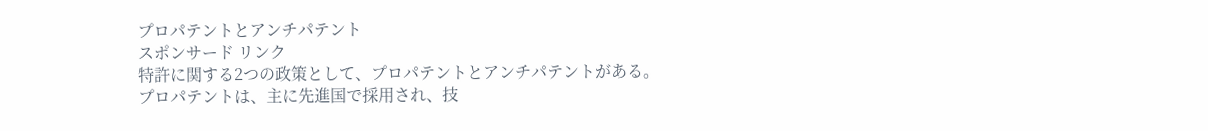プロパテントとアンチパテント
スポンサード リンク
特許に関する2つの政策として、プロパテントとアンチパテントがある。
プロパテントは、主に先進国で採用され、技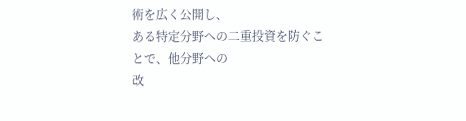術を広く公開し、
ある特定分野への二重投資を防ぐことで、他分野への
改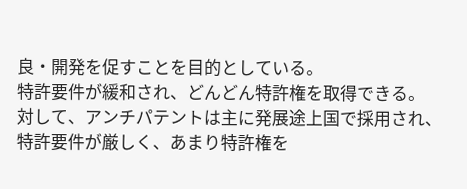良・開発を促すことを目的としている。
特許要件が緩和され、どんどん特許権を取得できる。
対して、アンチパテントは主に発展途上国で採用され、
特許要件が厳しく、あまり特許権を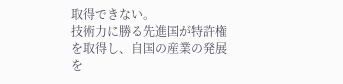取得できない。
技術力に勝る先進国が特許権を取得し、自国の産業の発展を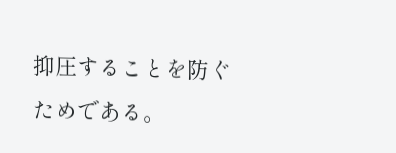抑圧することを防ぐためである。